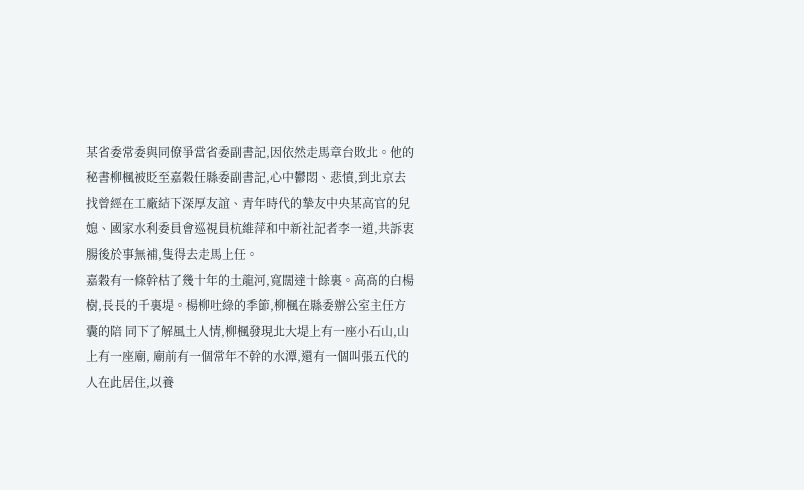某省委常委與同僚爭當省委副書記,因依然走馬章台敗北。他的秘書柳楓被貶至嘉穀任縣委副書記,心中鬱悶、悲憤,到北京去找曾經在工廠結下深厚友誼、青年時代的摯友中央某高官的兒媳、國家水利委員會巡視員杭維萍和中新社記者李一道,共訴衷腸後於事無補,隻得去走馬上任。
嘉穀有一條幹枯了幾十年的土龍河,寬闊達十餘裏。高髙的白楊 樹,長長的千裏堤。楊柳吐綠的季節,柳楓在縣委辦公室主任方囊的陪 同下了解風土人情,柳楓發現北大堤上有一座小石山,山上有一座廟, 廟前有一個常年不幹的水潭,還有一個叫張五代的人在此居住,以養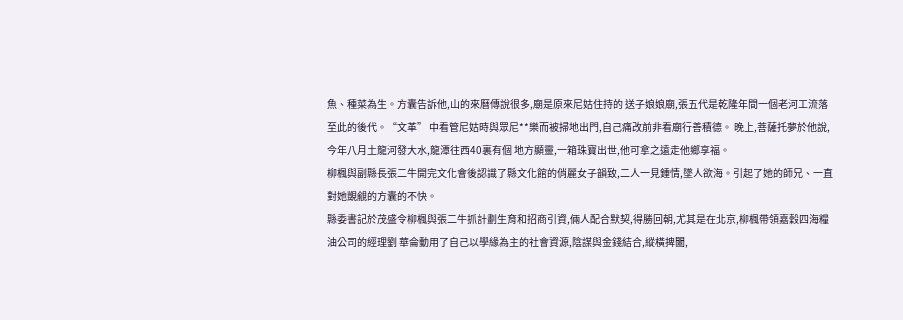魚、種菜為生。方囊告訴他,山的來曆傳說很多,廟是原來尼姑住持的 送子娘娘廟,張五代是乾隆年間一個老河工流落至此的後代。“文革” 中看管尼姑時與眾尼**樂而被掃地出門,自己痛改前非看廟行善積德。 晚上,菩薩托夢於他說,今年八月土龍河發大水,龍潭往西40裏有個 地方顯靈,一箱珠寶出世,他可拿之遠走他鄉享福。
柳楓與副縣長張二牛開完文化會後認識了縣文化館的俏麗女子韻致,二人一見鍾情,墜人欲海。引起了她的師兄、一直對她覬覦的方囊的不快。
縣委書記於茂盛令柳楓與張二牛抓計劃生育和招商引資,倆人配合默契,得勝回朝,尤其是在北京,柳楓帶領嘉穀四海糧油公司的經理劉 華侖動用了自己以學緣為主的社會資源,陰謀與金錢結合,縱橫捭闔,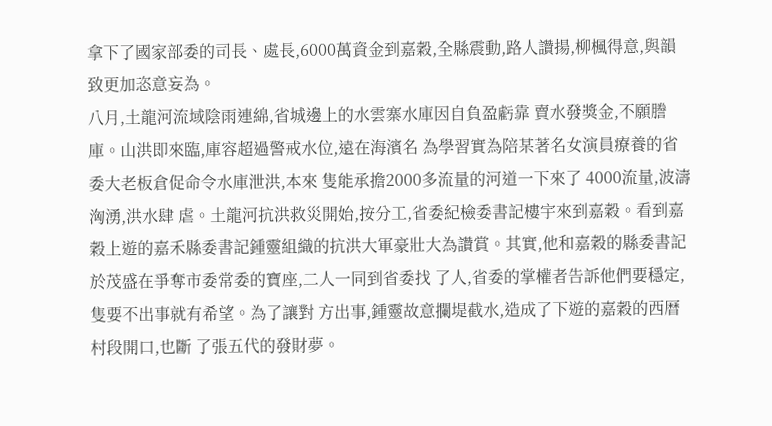拿下了國家部委的司長、處長,6000萬資金到嘉穀,全縣震動,路人讚揚,柳楓得意,與韻致更加恣意妄為。
八月,土龍河流域陰雨連綿,省城邊上的水雲寨水庫因自負盈虧靠 賣水發獎金,不願謄庫。山洪即來臨,庫容超過警戒水位,遠在海濱名 為學習實為陪某著名女演員療養的省委大老板倉促命令水庫泄洪,本來 隻能承擔2000多流量的河道一下來了 4000流量,波濤洶湧,洪水肆 虐。土龍河抗洪救災開始,按分工,省委紀檢委書記樓宇來到嘉穀。看到嘉穀上遊的嘉禾縣委書記鍾靈組織的抗洪大軍豪壯大為讚賞。其實,他和嘉穀的縣委書記於茂盛在爭奪市委常委的寶座,二人一同到省委找 了人,省委的掌權者告訴他們要穩定,隻要不出事就有希望。為了讓對 方出事,鍾靈故意攔堤截水,造成了下遊的嘉穀的西曆村段開口,也斷 了張五代的發財夢。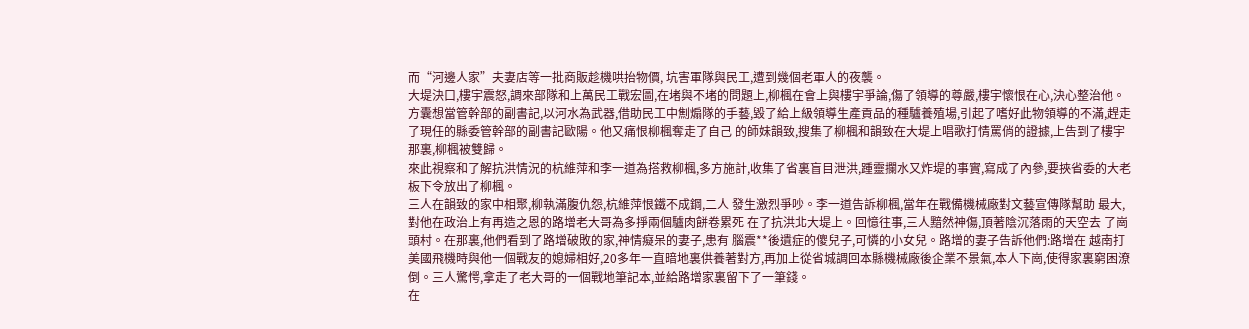而“河邊人家”夫妻店等一批商販趁機哄抬物價, 坑害軍隊與民工,遭到幾個老軍人的夜襲。
大堤決口,樓宇震怒,調來部隊和上萬民工戰宏圖,在堵與不堵的問題上,柳楓在會上與樓宇爭論,傷了領導的尊嚴,樓宇懷恨在心,決心整治他。
方囊想當管幹部的副書記,以河水為武器,借助民工中劁煽隊的手藝,毀了給上級領導生產貢品的種驢養殖場,引起了嗜好此物領導的不滿,趕走了現任的縣委管幹部的副書記歐陽。他又痛恨柳楓奪走了自己 的師妹韻致,搜集了柳楓和韻致在大堤上唱歌打情罵俏的證據,上告到了樓宇那裏,柳楓被雙歸。
來此視察和了解抗洪情況的杭維萍和李一道為搭救柳楓,多方施計,收集了省裏盲目泄洪,踵靈攔水又炸堤的事實,寫成了內參,要挾省委的大老板下令放出了柳楓。
三人在韻致的家中相聚,柳執滿腹仇怨,杭維萍恨鐵不成鋼,二人 發生激烈爭吵。李一道告訴柳楓,當年在戰備機械廠對文藝宣傳隊幫助 最大,對他在政治上有再造之恩的路增老大哥為多掙兩個驢肉餅卷累死 在了抗洪北大堤上。回憶往事,三人黯然神傷,頂著陰沉落雨的天空去 了崗頭村。在那裏,他們看到了路增破敗的家,神情癡呆的妻子,患有 腦震**後遺症的傻兒子,可憐的小女兒。路增的妻子告訴他們:路增在 越南打美國飛機時與他一個戰友的媳婦相好,20多年一直暗地裏供養著對方,再加上從省城調回本縣機械廠後企業不景氣,本人下崗,使得家裏窮困潦倒。三人驚愕,拿走了老大哥的一個戰地筆記本,並給路增家裏留下了一筆錢。
在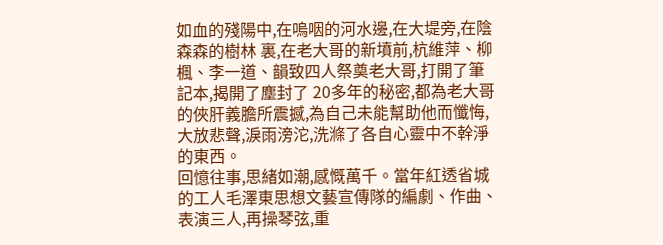如血的殘陽中,在嗚咽的河水邊,在大堤旁,在陰森森的樹林 裏,在老大哥的新墳前,杭維萍、柳楓、李一道、韻致四人祭奠老大哥,打開了筆記本,揭開了塵封了 20多年的秘密,都為老大哥的俠肝義膽所震撼,為自己未能幫助他而懺悔,大放悲聲,淚雨滂沱,洗滌了各自心靈中不幹淨的東西。
回憶往事,思緒如潮,感慨萬千。當年紅透省城的工人毛澤東思想文藝宣傳隊的編劇、作曲、表演三人,再操琴弦,重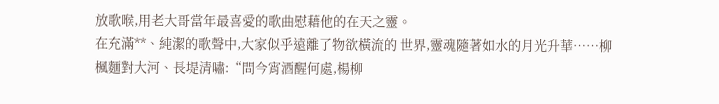放歌喉,用老大哥當年最喜愛的歌曲慰藉他的在天之靈。
在充滿**、純潔的歌聲中,大家似乎遠離了物欲橫流的 世界,靈魂隨著如水的月光升華……柳楓麵對大河、長堤清嘯:“問今宵酒醒何處,楊柳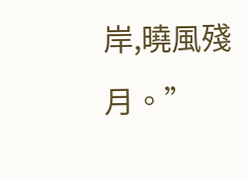岸,曉風殘月。”